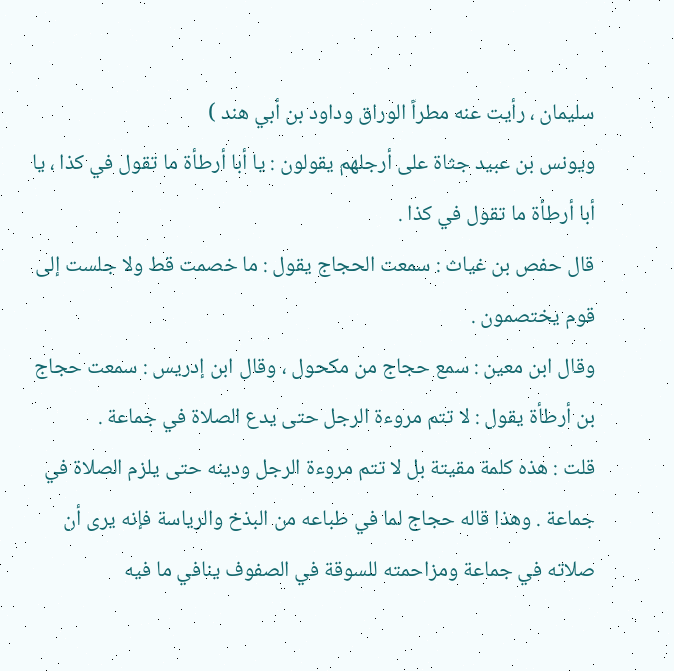سليمان ، رأيت عنه مطراً الوراق وداود بن أبي هند )
ويونس بن عبيد جثاة على أرجلهم يقولون : يا أبا أرطأة ما تقول في كذا ، يا أبا أرطأة ما تقول في كذا .
قال حفص بن غياث : سمعت الحجاج يقول : ما خصمت قط ولا جلست إلى قوم يختصمون .
وقال ابن معين : سمع حجاج من مكحول ، وقال ابن إدريس : سمعت حجاج بن أرطأة يقول : لا تتم مروءة الرجل حتى يدع الصلاة في جماعة .
قلت : هذه كلمة مقيتة بل لا تتم مروءة الرجل ودينه حتى يلزم الصلاة في جماعة . وهذا قاله حجاج لما في طباعه من البذخ والرياسة فإنه يرى أن صلاته في جماعة ومزاحمته للسوقة في الصفوف ينافي ما فيه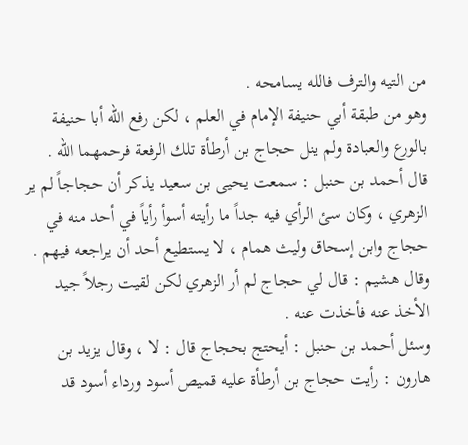من التيه والترف فالله يسامحه .
وهو من طبقة أبي حنيفة الإمام في العلم ، لكن رفع الله أبا حنيفة بالورع والعبادة ولم ينل حجاج بن أرطأة تلك الرفعة فرحمهما الله .
قال أحمد بن حنبل : سمعت يحيى بن سعيد يذكر أن حجاجاً لم ير الزهري ، وكان سئ الرأي فيه جداً ما رأيته أسوأ رأياً في أحد منه في حجاج وابن إسحاق وليث همام ، لا يستطيع أحد أن يراجعه فيهم .
وقال هشيم : قال لي حجاج لم أر الزهري لكن لقيت رجلاً جيد الأخذ عنه فأخذت عنه .
وسئل أحمد بن حنبل : أيحتج بحجاج قال : لا ، وقال يزيد بن هارون : رأيت حجاج بن أرطأة عليه قميص أسود ورداء أسود قد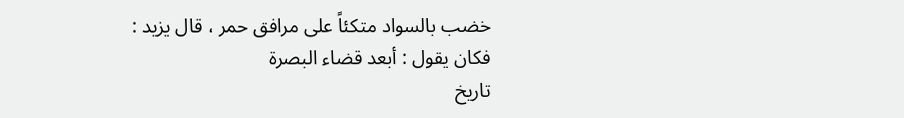خضب بالسواد متكئاً على مرافق حمر ، قال يزيد : فكان يقول : أبعد قضاء البصرة
تاريخ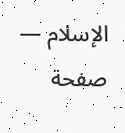الإسلام — صفحة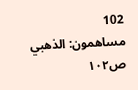102
مساهمون: الذهبي
ص١٠٢